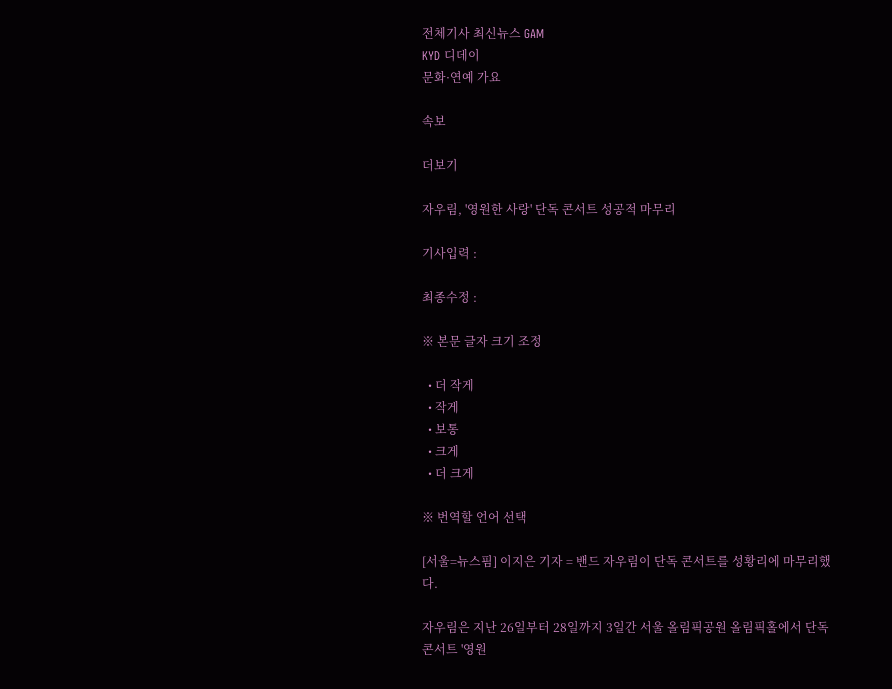전체기사 최신뉴스 GAM
KYD 디데이
문화·연예 가요

속보

더보기

자우림, '영원한 사랑' 단독 콘서트 성공적 마무리

기사입력 :

최종수정 :

※ 본문 글자 크기 조정

  • 더 작게
  • 작게
  • 보통
  • 크게
  • 더 크게

※ 번역할 언어 선택

[서울=뉴스핌] 이지은 기자 = 밴드 자우림이 단독 콘서트를 성황리에 마무리했다.

자우림은 지난 26일부터 28일까지 3일간 서울 올림픽공원 올림픽홀에서 단독 콘서트 '영원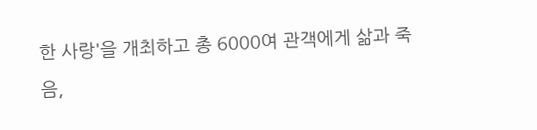한 사랑'을 개최하고 총 6000여 관객에게 삶과 죽음,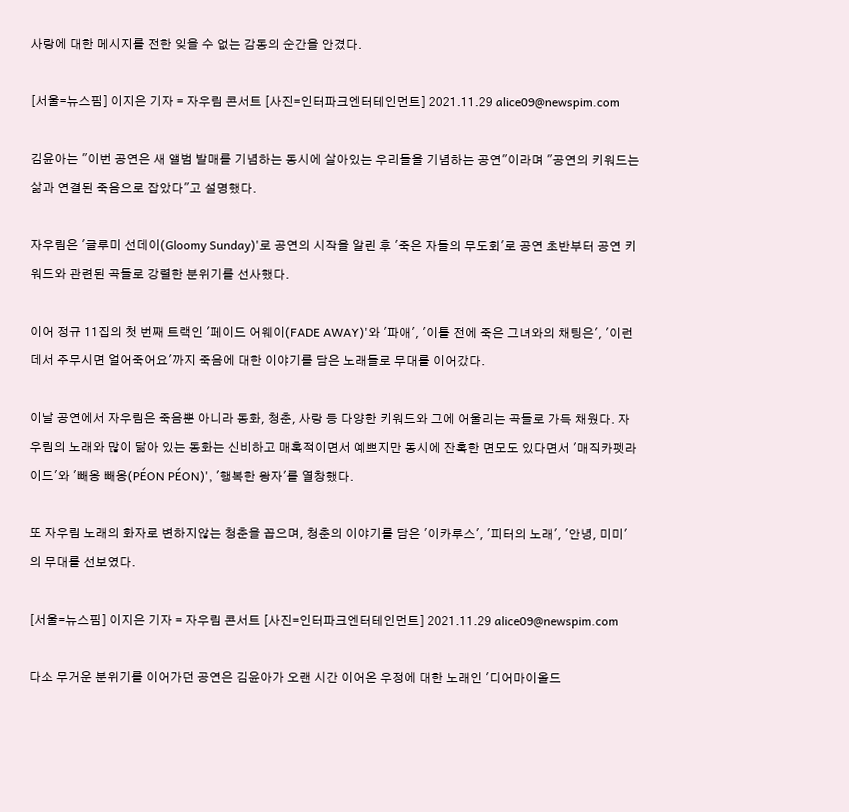사랑에 대한 메시지를 전한 잊을 수 없는 감동의 순간을 안겼다.

[서울=뉴스핌] 이지은 기자 = 자우림 콘서트 [사진=인터파크엔터테인먼트] 2021.11.29 alice09@newspim.com

김윤아는 "이번 공연은 새 앨범 발매를 기념하는 동시에 살아있는 우리들을 기념하는 공연"이라며 "공연의 키워드는 삶과 연결된 죽음으로 잡았다"고 설명했다.

자우림은 '글루미 선데이(Gloomy Sunday)'로 공연의 시작을 알린 후 '죽은 자들의 무도회'로 공연 초반부터 공연 키워드와 관련된 곡들로 강렬한 분위기를 선사했다.

이어 정규 11집의 첫 번째 트랙인 '페이드 어웨이(FADE AWAY)'와 '파애', '이틀 전에 죽은 그녀와의 채팅은', '이런 데서 주무시면 얼어죽어요'까지 죽음에 대한 이야기를 담은 노래들로 무대를 이어갔다.

이날 공연에서 자우림은 죽음뿐 아니라 동화, 청춘, 사랑 등 다양한 키워드와 그에 어울리는 곡들로 가득 채웠다. 자우림의 노래와 많이 닮아 있는 동화는 신비하고 매혹적이면서 예쁘지만 동시에 잔혹한 면모도 있다면서 '매직카펫라이드'와 '빼옹 빼옹(PÉON PÉON)', '행복한 왕자'를 열창했다.

또 자우림 노래의 화자로 변하지않는 청춘을 꼽으며, 청춘의 이야기를 담은 '이카루스', '피터의 노래', '안녕, 미미'의 무대를 선보였다.

[서울=뉴스핌] 이지은 기자 = 자우림 콘서트 [사진=인터파크엔터테인먼트] 2021.11.29 alice09@newspim.com

다소 무거운 분위기를 이어가던 공연은 김윤아가 오랜 시간 이어온 우정에 대한 노래인 '디어마이올드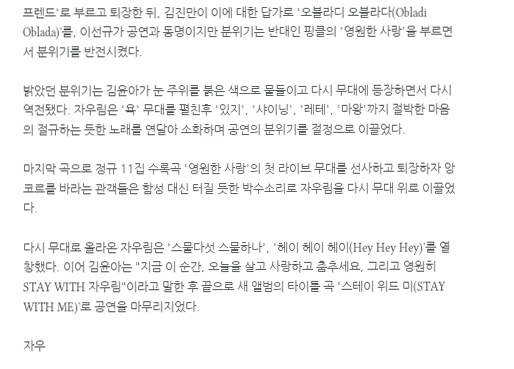프렌드'로 부르고 퇴장한 뒤, 김진만이 이에 대한 답가로 '오블라디 오블라다(Obladi Oblada)'를, 이선규가 공연과 동명이지만 분위기는 반대인 핑클의 '영원한 사랑'을 부르면서 분위기를 반전시켰다.

밝았던 분위기는 김윤아가 눈 주위를 붉은 색으로 물들이고 다시 무대에 등장하면서 다시 역전됐다. 자우림은 '욕' 무대를 펼친후 '있지', '샤이닝', '레테', '마왕'까지 절박한 마음의 절규하는 듯한 노래를 연달아 소화하며 공연의 분위기를 절정으로 이끌었다.

마지막 곡으로 정규 11집 수록곡 '영원한 사랑'의 첫 라이브 무대를 선사하고 퇴장하자 앙코르를 바라는 관객들은 함성 대신 터질 듯한 박수소리로 자우림을 다시 무대 위로 이끌었다.

다시 무대로 올라온 자우림은 '스물다섯 스물하나', '헤이 헤이 헤이(Hey Hey Hey)'를 열창했다. 이어 김윤아는 "지금 이 순간, 오늘을 살고 사랑하고 춤추세요, 그리고 영원히 STAY WITH 자우림"이라고 말한 후 끝으로 새 앨범의 타이틀 곡 '스테이 위드 미(STAY WITH ME)'로 공연을 마무리지었다.

자우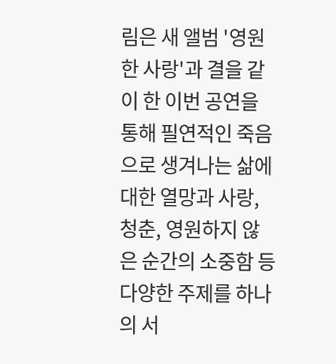림은 새 앨범 '영원한 사랑'과 결을 같이 한 이번 공연을 통해 필연적인 죽음으로 생겨나는 삶에 대한 열망과 사랑, 청춘, 영원하지 않은 순간의 소중함 등 다양한 주제를 하나의 서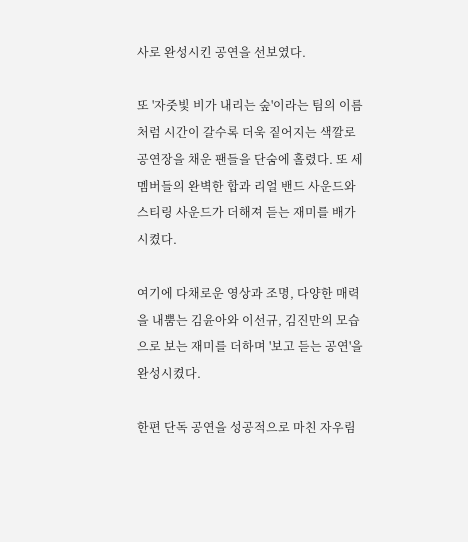사로 완성시킨 공연을 선보였다.

또 '자줏빛 비가 내리는 숲'이라는 팀의 이름처럼 시간이 갈수록 더욱 짙어지는 색깔로 공연장을 채운 팬들을 단숨에 홀렸다. 또 세 멤버들의 완벽한 합과 리얼 밴드 사운드와 스티링 사운드가 더해져 듣는 재미를 배가 시켰다.

여기에 다채로운 영상과 조명, 다양한 매력을 내뿜는 김윤아와 이선규, 김진만의 모습으로 보는 재미를 더하며 '보고 듣는 공연'을 완성시켰다.

한편 단독 공연을 성공적으로 마친 자우림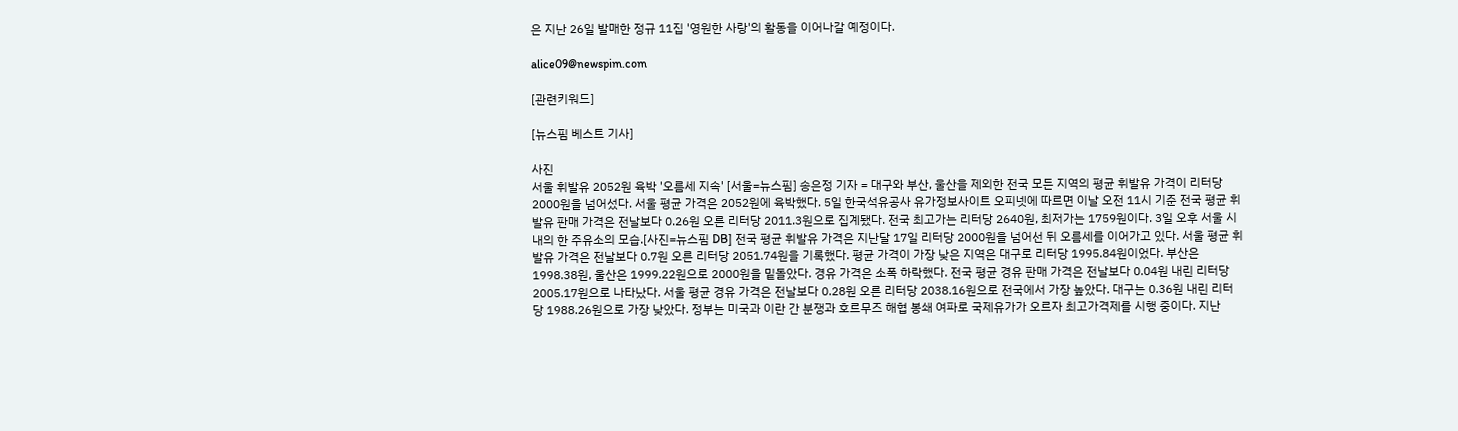은 지난 26일 발매한 정규 11집 '영원한 사랑'의 활동을 이어나갈 예정이다.

alice09@newspim.com

[관련키워드]

[뉴스핌 베스트 기사]

사진
서울 휘발유 2052원 육박 '오름세 지속' [서울=뉴스핌] 송은정 기자 = 대구와 부산, 울산을 제외한 전국 모든 지역의 평균 휘발유 가격이 리터당 2000원을 넘어섰다. 서울 평균 가격은 2052원에 육박했다. 5일 한국석유공사 유가정보사이트 오피넷에 따르면 이날 오전 11시 기준 전국 평균 휘발유 판매 가격은 전날보다 0.26원 오른 리터당 2011.3원으로 집계됐다. 전국 최고가는 리터당 2640원, 최저가는 1759원이다. 3일 오후 서울 시내의 한 주유소의 모습.[사진=뉴스핌 DB] 전국 평균 휘발유 가격은 지난달 17일 리터당 2000원을 넘어선 뒤 오름세를 이어가고 있다. 서울 평균 휘발유 가격은 전날보다 0.7원 오른 리터당 2051.74원을 기록했다. 평균 가격이 가장 낮은 지역은 대구로 리터당 1995.84원이었다. 부산은 1998.38원, 울산은 1999.22원으로 2000원을 밑돌았다. 경유 가격은 소폭 하락했다. 전국 평균 경유 판매 가격은 전날보다 0.04원 내린 리터당 2005.17원으로 나타났다. 서울 평균 경유 가격은 전날보다 0.28원 오른 리터당 2038.16원으로 전국에서 가장 높았다. 대구는 0.36원 내린 리터당 1988.26원으로 가장 낮았다. 정부는 미국과 이란 간 분쟁과 호르무즈 해협 봉쇄 여파로 국제유가가 오르자 최고가격제를 시행 중이다. 지난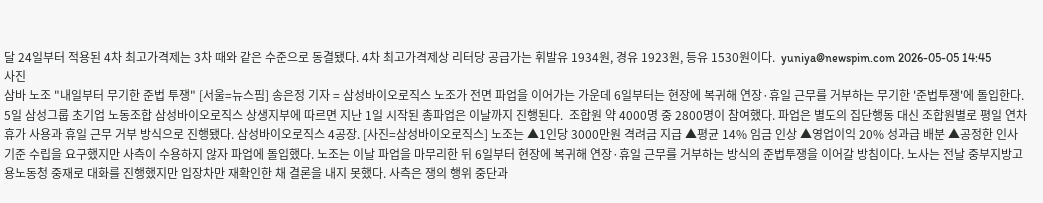달 24일부터 적용된 4차 최고가격제는 3차 때와 같은 수준으로 동결됐다. 4차 최고가격제상 리터당 공급가는 휘발유 1934원, 경유 1923원, 등유 1530원이다.  yuniya@newspim.com 2026-05-05 14:45
사진
삼바 노조 "내일부터 무기한 준법 투쟁" [서울=뉴스핌] 송은정 기자 = 삼성바이오로직스 노조가 전면 파업을 이어가는 가운데 6일부터는 현장에 복귀해 연장·휴일 근무를 거부하는 무기한 '준법투쟁'에 돌입한다. 5일 삼성그룹 초기업 노동조합 삼성바이오로직스 상생지부에 따르면 지난 1일 시작된 총파업은 이날까지 진행된다.  조합원 약 4000명 중 2800명이 참여했다. 파업은 별도의 집단행동 대신 조합원별로 평일 연차휴가 사용과 휴일 근무 거부 방식으로 진행됐다. 삼성바이오로직스 4공장. [사진=삼성바이오로직스] 노조는 ▲1인당 3000만원 격려금 지급 ▲평균 14% 임금 인상 ▲영업이익 20% 성과급 배분 ▲공정한 인사 기준 수립을 요구했지만 사측이 수용하지 않자 파업에 돌입했다. 노조는 이날 파업을 마무리한 뒤 6일부터 현장에 복귀해 연장·휴일 근무를 거부하는 방식의 준법투쟁을 이어갈 방침이다. 노사는 전날 중부지방고용노동청 중재로 대화를 진행했지만 입장차만 재확인한 채 결론을 내지 못했다. 사측은 쟁의 행위 중단과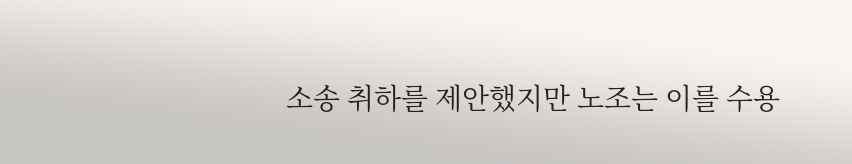소송 취하를 제안했지만 노조는 이를 수용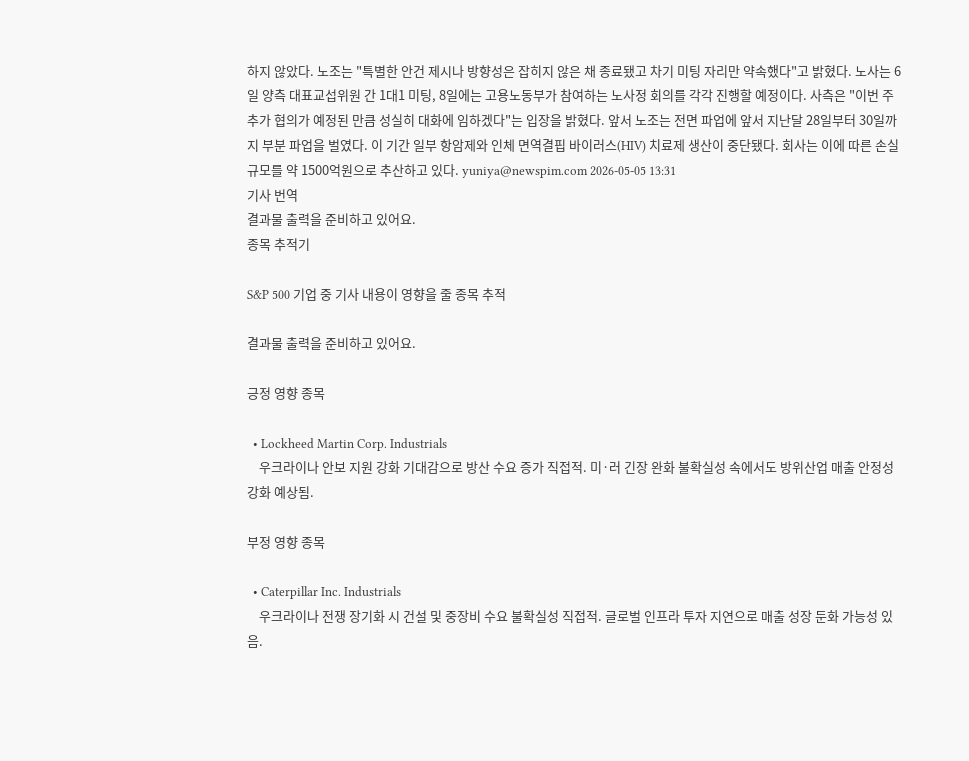하지 않았다. 노조는 "특별한 안건 제시나 방향성은 잡히지 않은 채 종료됐고 차기 미팅 자리만 약속했다"고 밝혔다. 노사는 6일 양측 대표교섭위원 간 1대1 미팅, 8일에는 고용노동부가 참여하는 노사정 회의를 각각 진행할 예정이다. 사측은 "이번 주 추가 협의가 예정된 만큼 성실히 대화에 임하겠다"는 입장을 밝혔다. 앞서 노조는 전면 파업에 앞서 지난달 28일부터 30일까지 부분 파업을 벌였다. 이 기간 일부 항암제와 인체 면역결핍 바이러스(HIV) 치료제 생산이 중단됐다. 회사는 이에 따른 손실 규모를 약 1500억원으로 추산하고 있다. yuniya@newspim.com 2026-05-05 13:31
기사 번역
결과물 출력을 준비하고 있어요.
종목 추적기

S&P 500 기업 중 기사 내용이 영향을 줄 종목 추적

결과물 출력을 준비하고 있어요.

긍정 영향 종목

  • Lockheed Martin Corp. Industrials
    우크라이나 안보 지원 강화 기대감으로 방산 수요 증가 직접적. 미·러 긴장 완화 불확실성 속에서도 방위산업 매출 안정성 강화 예상됨.

부정 영향 종목

  • Caterpillar Inc. Industrials
    우크라이나 전쟁 장기화 시 건설 및 중장비 수요 불확실성 직접적. 글로벌 인프라 투자 지연으로 매출 성장 둔화 가능성 있음.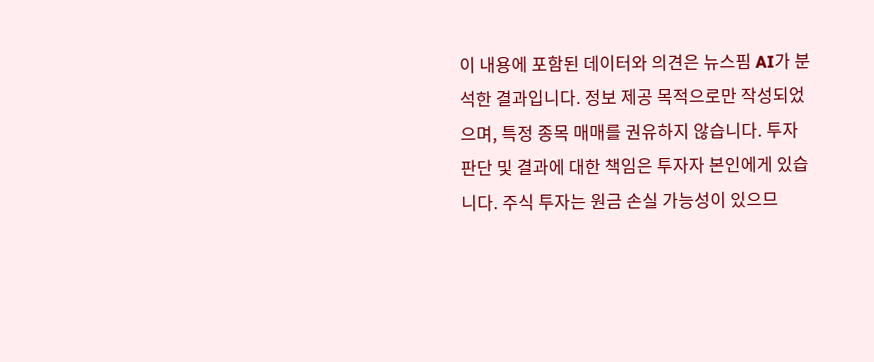이 내용에 포함된 데이터와 의견은 뉴스핌 AI가 분석한 결과입니다. 정보 제공 목적으로만 작성되었으며, 특정 종목 매매를 권유하지 않습니다. 투자 판단 및 결과에 대한 책임은 투자자 본인에게 있습니다. 주식 투자는 원금 손실 가능성이 있으므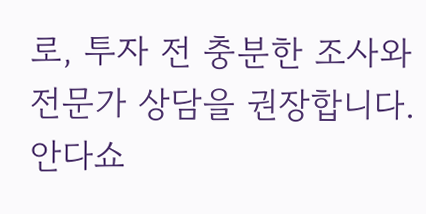로, 투자 전 충분한 조사와 전문가 상담을 권장합니다.
안다쇼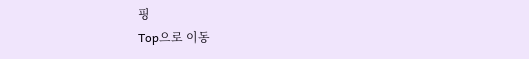핑
Top으로 이동